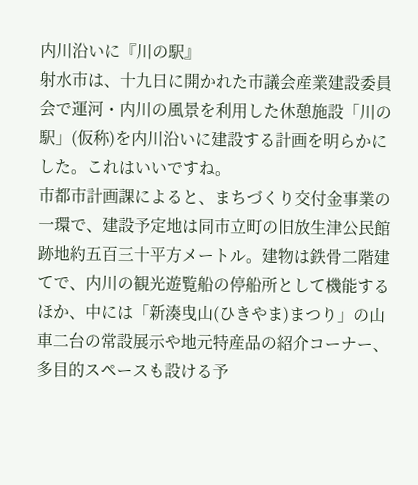内川沿いに『川の駅』
射水市は、十九日に開かれた市議会産業建設委員会で運河・内川の風景を利用した休憩施設「川の駅」(仮称)を内川沿いに建設する計画を明らかにした。これはいいですね。
市都市計画課によると、まちづくり交付金事業の一環で、建設予定地は同市立町の旧放生津公民館跡地約五百三十平方メートル。建物は鉄骨二階建てで、内川の観光遊覧船の停船所として機能するほか、中には「新湊曳山(ひきやま)まつり」の山車二台の常設展示や地元特産品の紹介コーナー、多目的スペースも設ける予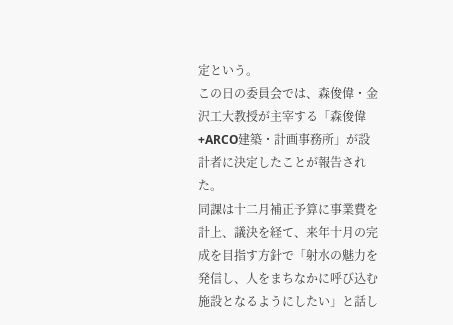定という。
この日の委員会では、森俊偉・金沢工大教授が主宰する「森俊偉+ARCO建築・計画事務所」が設計者に決定したことが報告された。
同課は十二月補正予算に事業費を計上、議決を経て、来年十月の完成を目指す方針で「射水の魅力を発信し、人をまちなかに呼び込む施設となるようにしたい」と話し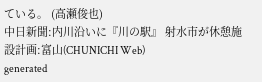ている。 (高瀬俊也)
中日新聞:内川沿いに『川の駅』 射水市が休憩施設計画:富山(CHUNICHI Web)
generated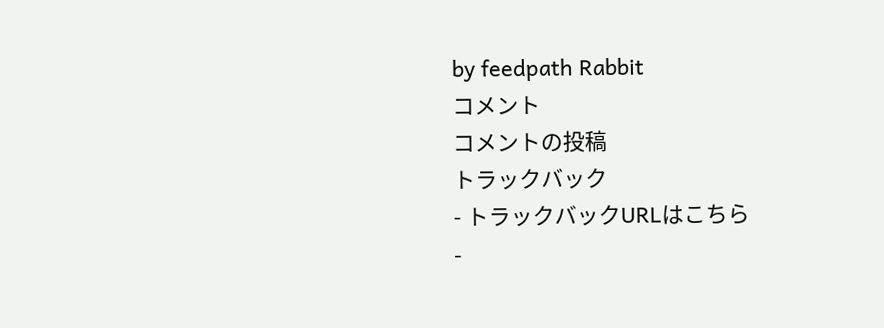by feedpath Rabbit
コメント
コメントの投稿
トラックバック
- トラックバックURLはこちら
-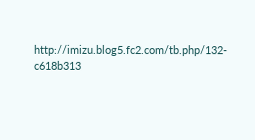http://imizu.blog5.fc2.com/tb.php/132-c618b313